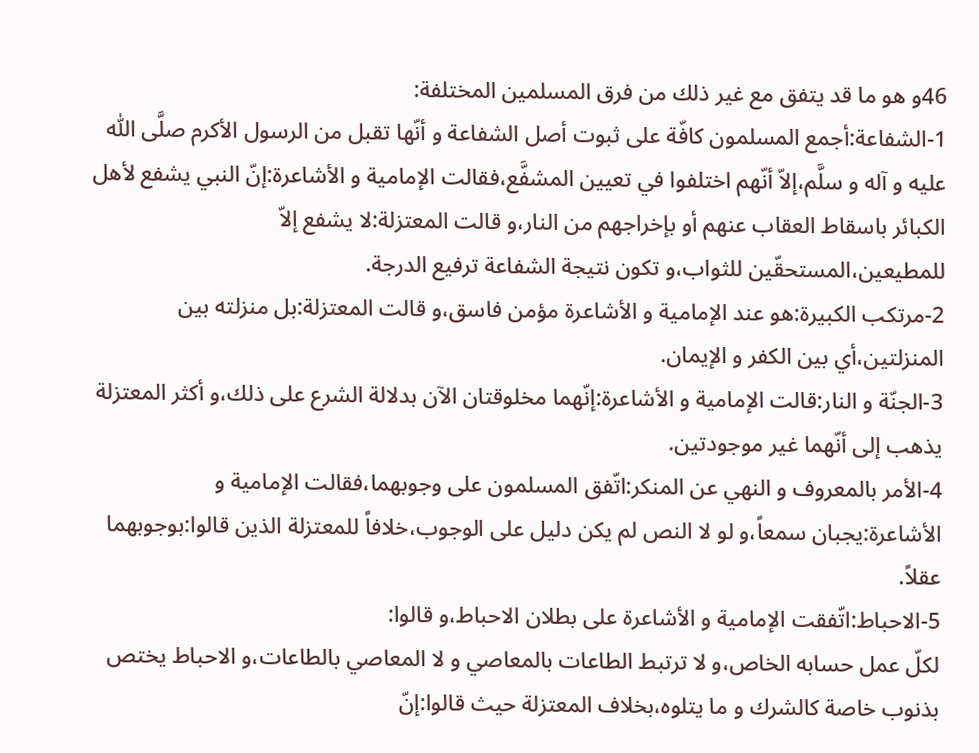46و هو ما قد يتفق مع غير ذلك من فرق المسلمين المختلفة:
1-الشفاعة:أجمع المسلمون كافّة على ثبوت أصل الشفاعة و أنّها تقبل من الرسول الأكرم صلَّى اللّٰه عليه و آله و سلَّم،إلاّ أنّهم اختلفوا في تعيين المشفَّع،فقالت الإمامية و الأشاعرة:إنّ النبي يشفع لأهل الكبائر باسقاط العقاب عنهم أو بإخراجهم من النار،و قالت المعتزلة:لا يشفع إلاّ للمطيعين،المستحقّين للثواب،و تكون نتيجة الشفاعة ترفيع الدرجة.
2-مرتكب الكبيرة:هو عند الإمامية و الأشاعرة مؤمن فاسق،و قالت المعتزلة:بل منزلته بين المنزلتين،أي بين الكفر و الإيمان.
3-الجنّة و النار:قالت الإمامية و الأشاعرة:إنّهما مخلوقتان الآن بدلالة الشرع على ذلك،و أكثر المعتزلة يذهب إلى أنّهما غير موجودتين.
4-الأمر بالمعروف و النهي عن المنكر:اتّفق المسلمون على وجوبهما،فقالت الإمامية و الأشاعرة:يجبان سمعاً،و لو لا النص لم يكن دليل على الوجوب،خلافاً للمعتزلة الذين قالوا:بوجوبهما عقلاً.
5-الاحباط:اتّفقت الإمامية و الأشاعرة على بطلان الاحباط،و قالوا:
لكلّ عمل حسابه الخاص،و لا ترتبط الطاعات بالمعاصي و لا المعاصي بالطاعات،و الاحباط يختص بذنوب خاصة كالشرك و ما يتلوه،بخلاف المعتزلة حيث قالوا:إنّ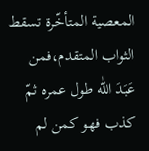المعصية المتأخّرة تسقط الثواب المتقدم،فمن عَبَدَ اللّٰه طول عمره ثمّ كذب فهو كمن لم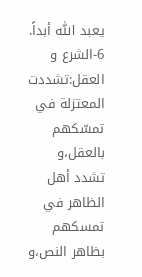يعبد اللّٰه أبداً.
6-الشرع و العقل:تشددت المعتزلة في تمسّكهم بالعقل،و تشدد أهل الظاهر في تمسكهم بظاهر النص،و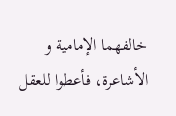خالفهما الإمامية و الأشاعرة، فأعطوا للعقل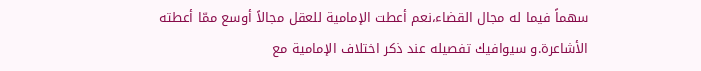سهماً فيما له مجال القضاء،نعم أعطت الإمامية للعقل مجالاً أوسع ممّا أعطته الأشاعرة.و سيوافيك تفصيله عند ذكر اختلاف الإمامية مع